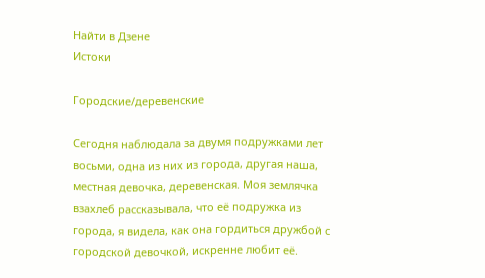Найти в Дзене
Истоки

Городские/деревенские

Сегодня наблюдала за двумя подружками лет восьми, одна из них из города, другая наша, местная девочка, деревенская. Моя землячка взахлеб рассказывала, что её подружка из города, я видела, как она гордиться дружбой с городской девочкой, искренне любит её.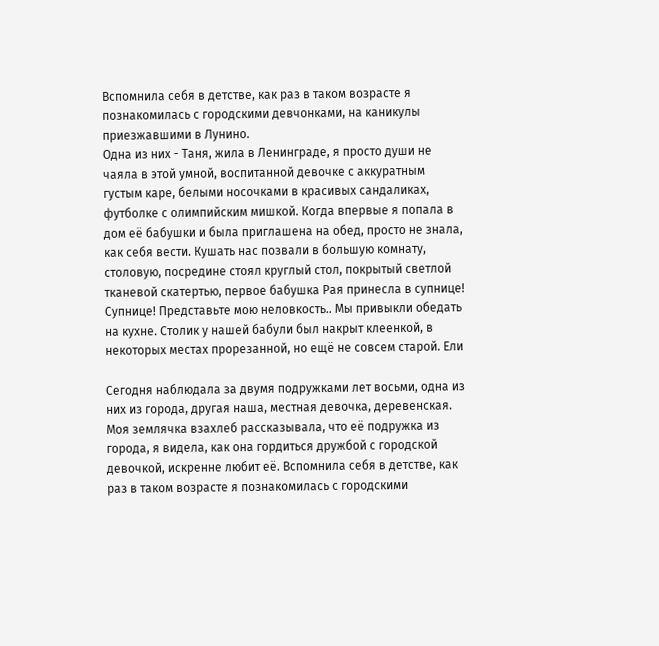Вспомнила себя в детстве, как раз в таком возрасте я познакомилась с городскими девчонками, на каникулы приезжавшими в Лунино.
Одна из них - Таня, жила в Ленинграде, я просто души не чаяла в этой умной, воспитанной девочке с аккуратным густым каре, белыми носочками в красивых сандаликах, футболке с олимпийским мишкой. Когда впервые я попала в дом её бабушки и была приглашена на обед, просто не знала, как себя вести. Кушать нас позвали в большую комнату, столовую, посредине стоял круглый стол, покрытый светлой тканевой скатертью, первое бабушка Рая принесла в супнице! Супнице! Представьте мою неловкость.. Мы привыкли обедать на кухне. Столик у нашей бабули был накрыт клеенкой, в некоторых местах прорезанной, но ещё не совсем старой. Ели

Сегодня наблюдала за двумя подружками лет восьми, одна из них из города, другая наша, местная девочка, деревенская. Моя землячка взахлеб рассказывала, что её подружка из города, я видела, как она гордиться дружбой с городской девочкой, искренне любит её. Вспомнила себя в детстве, как раз в таком возрасте я познакомилась с городскими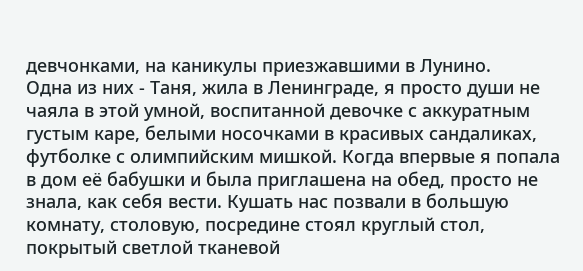девчонками, на каникулы приезжавшими в Лунино.
Одна из них - Таня, жила в Ленинграде, я просто души не чаяла в этой умной, воспитанной девочке с аккуратным густым каре, белыми носочками в красивых сандаликах, футболке с олимпийским мишкой. Когда впервые я попала в дом её бабушки и была приглашена на обед, просто не знала, как себя вести. Кушать нас позвали в большую комнату, столовую, посредине стоял круглый стол, покрытый светлой тканевой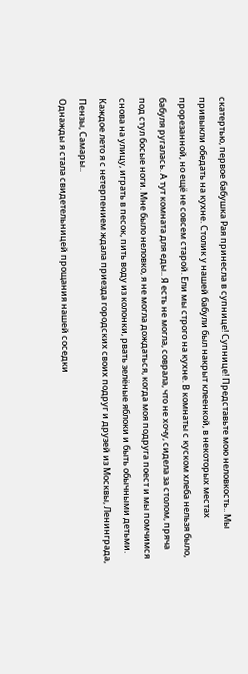скатертью, первое бабушка Рая принесла в супнице! Супнице! Представьте мою неловкость.. Мы привыкли обедать на кухне. Столик у нашей бабули был накрыт клеенкой, в некоторых местах прорезанной, но ещё не совсем старой. Ели мы строго на кухне. В комнаты с куском хлеба нельзя было, бабуля ругалась. А тут комната для еды.. Я есть не могла, соврала, что не хочу, сидела за столом, пряча под стул босые ноги. Мне было неловко, я не могла дождаться, когда моя подруга поест и мы помчимся снова на улицу, играть в песок, пить воду из колонки, рвать зелёные яблоки и быть обычными детьми.
Каждое лето я с нетерпением ждала приезда городских своих подруг и друзей из Москвы, Ленинграда, Пензы, Самары..
Однажды я стала свидетельницей прощания нашей соседки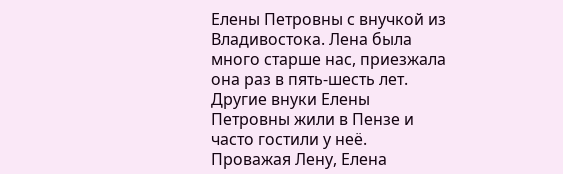Елены Петровны с внучкой из Владивостока. Лена была много старше нас, приезжала она раз в пять-шесть лет. Другие внуки Елены Петровны жили в Пензе и часто гостили у неё. Проважая Лену, Елена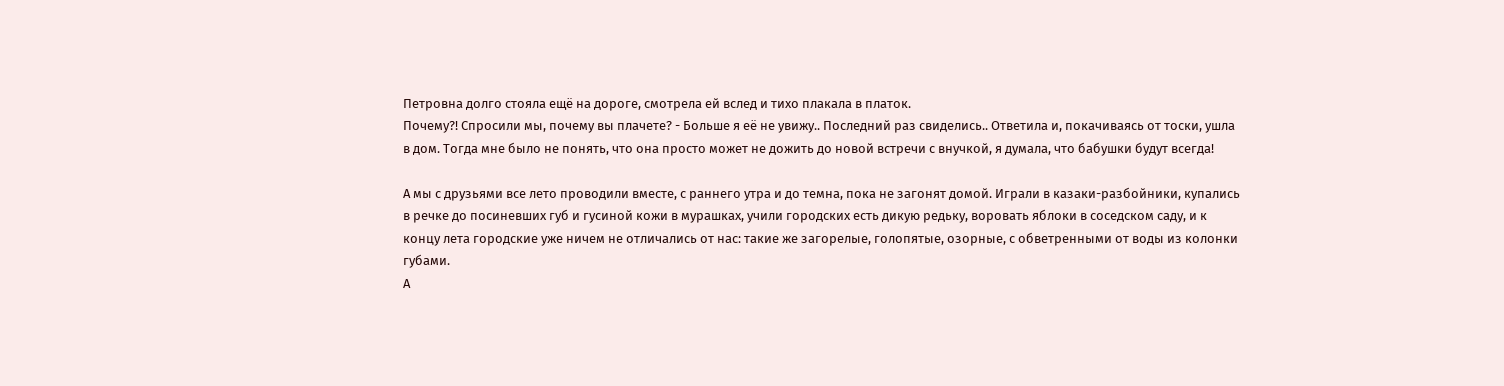Петровна долго стояла ещё на дороге, смотрела ей вслед и тихо плакала в платок.
Почему?! Спросили мы, почему вы плачете? - Больше я её не увижу.. Последний раз свиделись.. Ответила и, покачиваясь от тоски, ушла в дом. Тогда мне было не понять, что она просто может не дожить до новой встречи с внучкой, я думала, что бабушки будут всегда!

А мы с друзьями все лето проводили вместе, с раннего утра и до темна, пока не загонят домой. Играли в казаки-разбойники, купались в речке до посиневших губ и гусиной кожи в мурашках, учили городских есть дикую редьку, воровать яблоки в соседском саду, и к концу лета городские уже ничем не отличались от нас: такие же загорелые, голопятые, озорные, с обветренными от воды из колонки губами.
А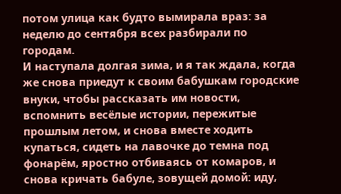потом улица как будто вымирала враз: за неделю до сентября всех разбирали по городам.
И наступала долгая зима, и я так ждала, когда же снова приедут к своим бабушкам городские внуки, чтобы рассказать им новости, вспомнить весёлые истории, пережитые прошлым летом, и снова вместе ходить купаться, сидеть на лавочке до темна под фонарём, яростно отбиваясь от комаров, и снова кричать бабуле, зовущей домой: иду,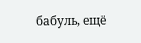бабуль, ещё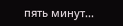пять минут...